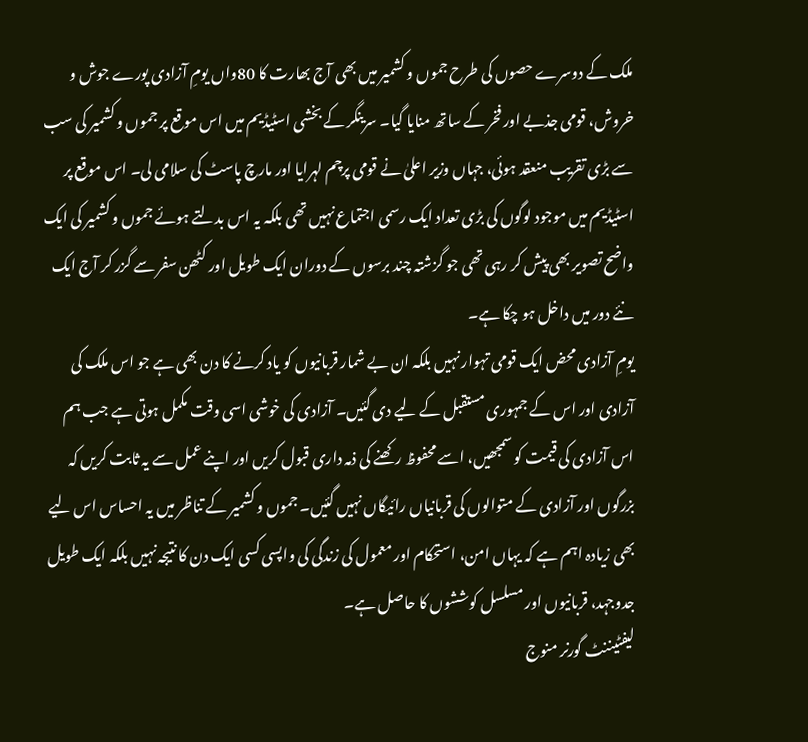ملک کے دوسرے حصوں کی طرح جموں و کشمیر میں بھی آج بھارت کا 80واں یومِ آزادی پورے جوش و خروش، قومی جذبے اور فخر کے ساتھ منایا گیا۔ سرینگر کے بخشی اسٹیڈیم میں اس موقع پر جموں و کشمیر کی سب سے بڑی تقریب منعقد ہوئی، جہاں وزیر اعلیٰ نے قومی پرچم لہرایا اور مارچ پاسٹ کی سلامی لی۔ اس موقع پر اسٹیڈیم میں موجود لوگوں کی بڑی تعداد ایک رسمی اجتماع نہیں تھی بلکہ یہ اس بدلتے ہوئے جموں و کشمیر کی ایک واضح تصویر بھی پیش کر رہی تھی جو گزشتہ چند برسوں کے دوران ایک طویل اور کٹھن سفر سے گزر کر آج ایک نئے دور میں داخل ہو چکا ہے۔
یومِ آزادی محض ایک قومی تہوار نہیں بلکہ ان بے شمار قربانیوں کو یاد کرنے کا دن بھی ہے جو اس ملک کی آزادی اور اس کے جمہوری مستقبل کے لیے دی گئیں۔ آزادی کی خوشی اسی وقت مکمل ہوتی ہے جب ہم اس آزادی کی قیمت کو سمجھیں، اسے محفوظ رکھنے کی ذمہ داری قبول کریں اور اپنے عمل سے یہ ثابت کریں کہ بزرگوں اور آزادی کے متوالوں کی قربانیاں رائیگاں نہیں گئیں۔ جموں و کشمیر کے تناظر میں یہ احساس اس لیے بھی زیادہ اہم ہے کہ یہاں امن، استحکام اور معمول کی زندگی کی واپسی کسی ایک دن کا نتیجہ نہیں بلکہ ایک طویل جدوجہد، قربانیوں اور مسلسل کوششوں کا حاصل ہے۔
لیفٹیننٹ گورنر منوج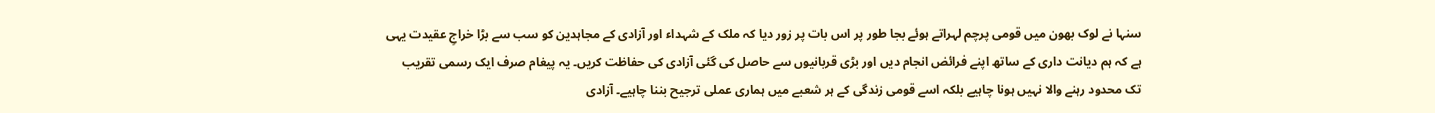سنہا نے لوک بھون میں قومی پرچم لہراتے ہوئے بجا طور پر اس بات پر زور دیا کہ ملک کے شہداء اور آزادی کے مجاہدین کو سب سے بڑا خراجِ عقیدت یہی ہے کہ ہم دیانت داری کے ساتھ اپنے فرائض انجام دیں اور بڑی قربانیوں سے حاصل کی گئی آزادی کی حفاظت کریں۔ یہ پیغام صرف ایک رسمی تقریب تک محدود رہنے والا نہیں ہونا چاہیے بلکہ اسے قومی زندگی کے ہر شعبے میں ہماری عملی ترجیح بننا چاہیے۔ آزادی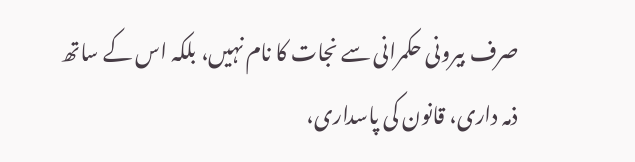صرف بیرونی حکمرانی سے نجات کا نام نہیں، بلکہ اس کے ساتھ ذمہ داری، قانون کی پاسداری،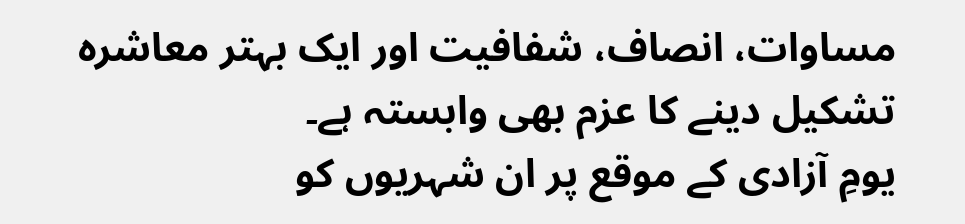مساوات، انصاف، شفافیت اور ایک بہتر معاشرہ تشکیل دینے کا عزم بھی وابستہ ہے۔
یومِ آزادی کے موقع پر ان شہریوں کو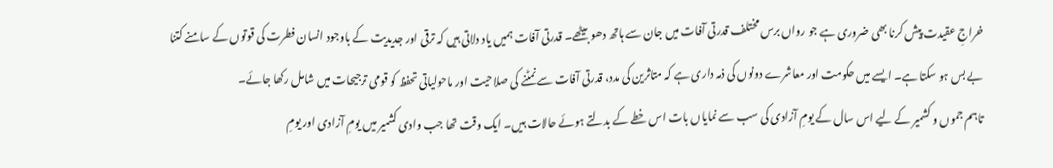خراجِ عقیدت پیش کرنا بھی ضروری ہے جو رواں برس مختلف قدرتی آفات میں جان سے ہاتھ دھو بیٹھے۔ قدرتی آفات ہمیں یاد دلاتی ہیں کہ ترقی اور جدیدیت کے باوجود انسان فطرت کی قوتوں کے سامنے کتنا بے بس ہو سکتا ہے۔ ایسے میں حکومت اور معاشرے دونوں کی ذمہ داری ہے کہ متاثرین کی مدد، قدرتی آفات سے نمٹنے کی صلاحیت اور ماحولیاتی تحفظ کو قومی ترجیحات میں شامل رکھا جائے۔
تاہم جموں و کشمیر کے لیے اس سال کے یومِ آزادی کی سب سے نمایاں بات اس خطے کے بدلتے ہوئے حالات ہیں۔ ایک وقت تھا جب وادی کشمیر میں یومِ آزادی اور یومِ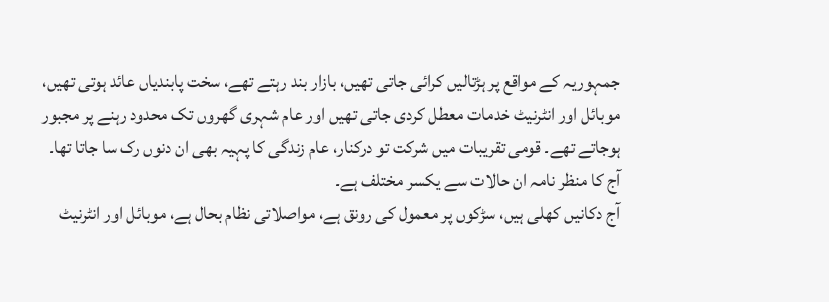جمہوریہ کے مواقع پر ہڑتالیں کرائی جاتی تھیں، بازار بند رہتے تھے، سخت پابندیاں عائد ہوتی تھیں، موبائل اور انٹرنیٹ خدمات معطل کردی جاتی تھیں اور عام شہری گھروں تک محدود رہنے پر مجبور ہوجاتے تھے۔ قومی تقریبات میں شرکت تو درکنار، عام زندگی کا پہیہ بھی ان دنوں رک سا جاتا تھا۔ آج کا منظر نامہ ان حالات سے یکسر مختلف ہے۔
آج دکانیں کھلی ہیں، سڑکوں پر معمول کی رونق ہے، مواصلاتی نظام بحال ہے، موبائل اور انٹرنیٹ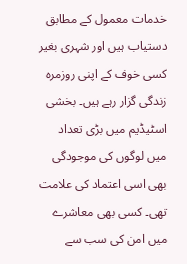خدمات معمول کے مطابق دستیاب ہیں اور شہری بغیر کسی خوف کے اپنی روزمرہ زندگی گزار رہے ہیں۔ بخشی اسٹیڈیم میں بڑی تعداد میں لوگوں کی موجودگی بھی اسی اعتماد کی علامت تھی۔ کسی بھی معاشرے میں امن کی سب سے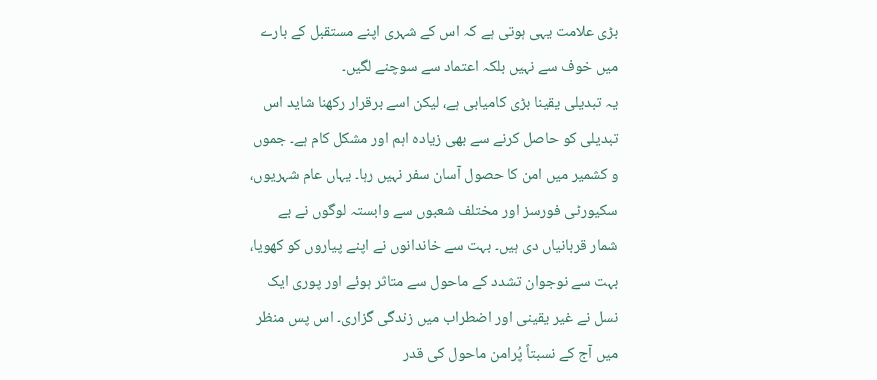بڑی علامت یہی ہوتی ہے کہ اس کے شہری اپنے مستقبل کے بارے میں خوف سے نہیں بلکہ اعتماد سے سوچنے لگیں۔
یہ تبدیلی یقینا بڑی کامیابی ہے، لیکن اسے برقرار رکھنا شاید اس تبدیلی کو حاصل کرنے سے بھی زیادہ اہم اور مشکل کام ہے۔ جموں و کشمیر میں امن کا حصول آسان سفر نہیں رہا۔ یہاں عام شہریوں، سکیورٹی فورسز اور مختلف شعبوں سے وابستہ لوگوں نے بے شمار قربانیاں دی ہیں۔ بہت سے خاندانوں نے اپنے پیاروں کو کھویا، بہت سے نوجوان تشدد کے ماحول سے متاثر ہوئے اور پوری ایک نسل نے غیر یقینی اور اضطراب میں زندگی گزاری۔ اس پس منظر میں آج کے نسبتاً پُرامن ماحول کی قدر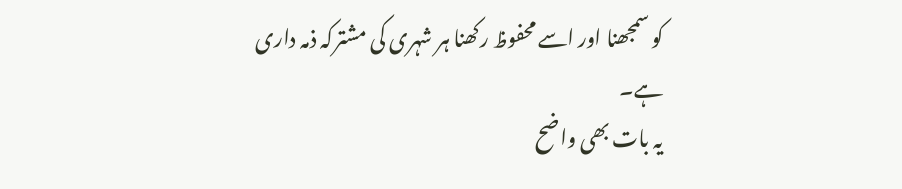کو سمجھنا اور اسے محفوظ رکھنا ہر شہری کی مشترکہ ذمہ داری ہے۔
یہ بات بھی واضح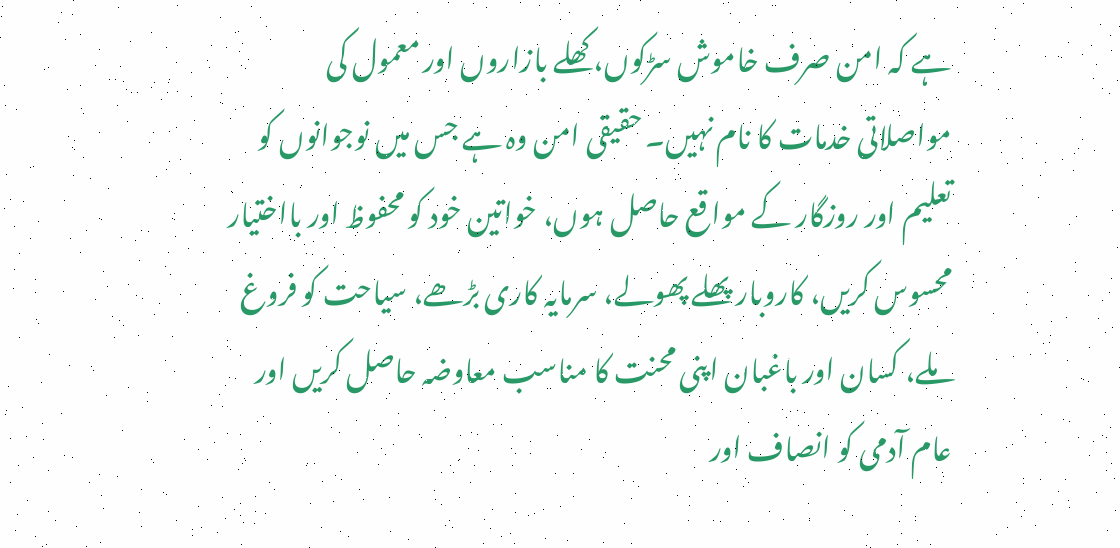ہے کہ امن صرف خاموش سڑکوں، کھلے بازاروں اور معمول کی مواصلاتی خدمات کا نام نہیں۔ حقیقی امن وہ ہے جس میں نوجوانوں کو تعلیم اور روزگار کے مواقع حاصل ہوں، خواتین خود کو محفوظ اور بااختیار محسوس کریں، کاروبار پھلے پھولے، سرمایہ کاری بڑھے، سیاحت کو فروغ ملے، کسان اور باغبان اپنی محنت کا مناسب معاوضہ حاصل کریں اور عام آدمی کو انصاف اور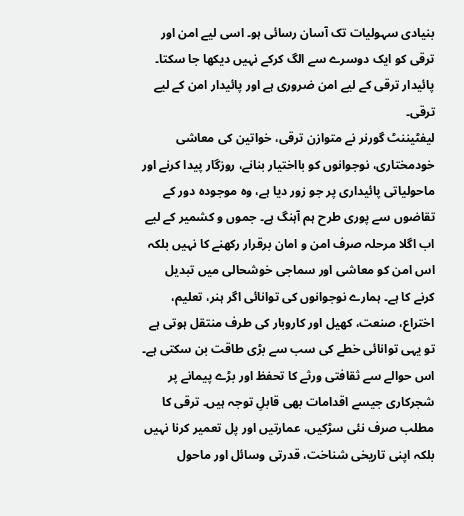بنیادی سہولیات تک آسان رسائی ہو۔ اسی لیے امن اور ترقی کو ایک دوسرے سے الگ کرکے نہیں دیکھا جا سکتا۔ پائیدار ترقی کے لیے امن ضروری ہے اور پائیدار امن کے لیے ترقی۔
لیفٹیننٹ گورنر نے متوازن ترقی، خواتین کی معاشی خودمختاری، نوجوانوں کو بااختیار بنانے، روزگار پیدا کرنے اور ماحولیاتی پائیداری پر جو زور دیا ہے، وہ موجودہ دور کے تقاضوں سے پوری طرح ہم آہنگ ہے۔ جموں و کشمیر کے لیے اب اگلا مرحلہ صرف امن و امان برقرار رکھنے کا نہیں بلکہ اس امن کو معاشی اور سماجی خوشحالی میں تبدیل کرنے کا ہے۔ ہمارے نوجوانوں کی توانائی اگر ہنر، تعلیم، اختراع، صنعت، کھیل اور کاروبار کی طرف منتقل ہوتی ہے تو یہی توانائی خطے کی سب سے بڑی طاقت بن سکتی ہے۔
اس حوالے سے ثقافتی ورثے کا تحفظ اور بڑے پیمانے پر شجرکاری جیسے اقدامات بھی قابلِ توجہ ہیں۔ ترقی کا مطلب صرف نئی سڑکیں، عمارتیں اور پل تعمیر کرنا نہیں بلکہ اپنی تاریخی شناخت، قدرتی وسائل اور ماحول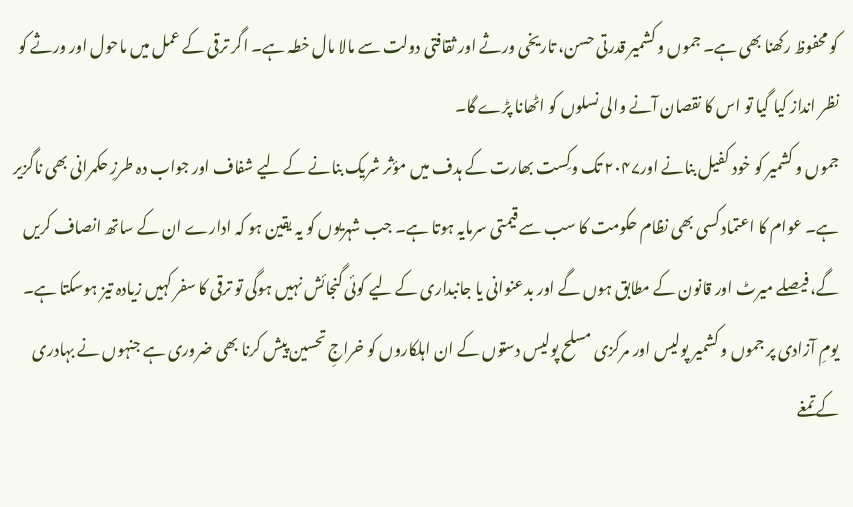کو محفوظ رکھنا بھی ہے۔ جموں و کشمیر قدرتی حسن، تاریخی ورثے اور ثقافتی دولت سے مالا مال خطہ ہے۔ اگر ترقی کے عمل میں ماحول اور ورثے کو نظر انداز کیا گیا تو اس کا نقصان آنے والی نسلوں کو اٹھانا پڑے گا۔
جموں و کشمیر کو خود کفیل بنانے اور۲۰۴۷ تک وکِست بھارت کے ہدف میں مؤثر شریک بنانے کے لیے شفاف اور جواب دہ طرزِ حکمرانی بھی ناگزیر ہے۔ عوام کا اعتماد کسی بھی نظام حکومت کا سب سے قیمتی سرمایہ ہوتا ہے۔ جب شہریوں کو یہ یقین ہو کہ ادارے ان کے ساتھ انصاف کریں گے، فیصلے میرٹ اور قانون کے مطابق ہوں گے اور بدعنوانی یا جانبداری کے لیے کوئی گنجائش نہیں ہوگی تو ترقی کا سفر کہیں زیادہ تیز ہوسکتا ہے۔
یومِ آزادی پر جموں و کشمیر پولیس اور مرکزی مسلح پولیس دستوں کے ان اہلکاروں کو خراجِ تحسین پیش کرنا بھی ضروری ہے جنہوں نے بہادری کے تمغے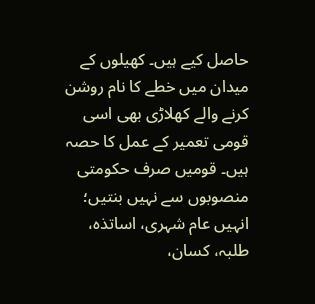حاصل کیے ہیں۔ کھیلوں کے میدان میں خطے کا نام روشن کرنے والے کھلاڑی بھی اسی قومی تعمیر کے عمل کا حصہ ہیں۔ قومیں صرف حکومتی منصوبوں سے نہیں بنتیں؛ انہیں عام شہری، اساتذہ، طلبہ، کسان،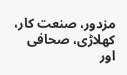مزدور، صنعت کار، کھلاڑی، صحافی اور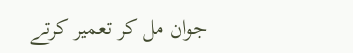جوان مل کر تعمیر کرتے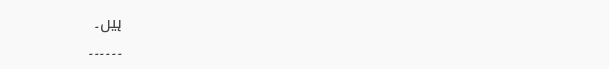ہیں۔
۔۔۔۔۔۔